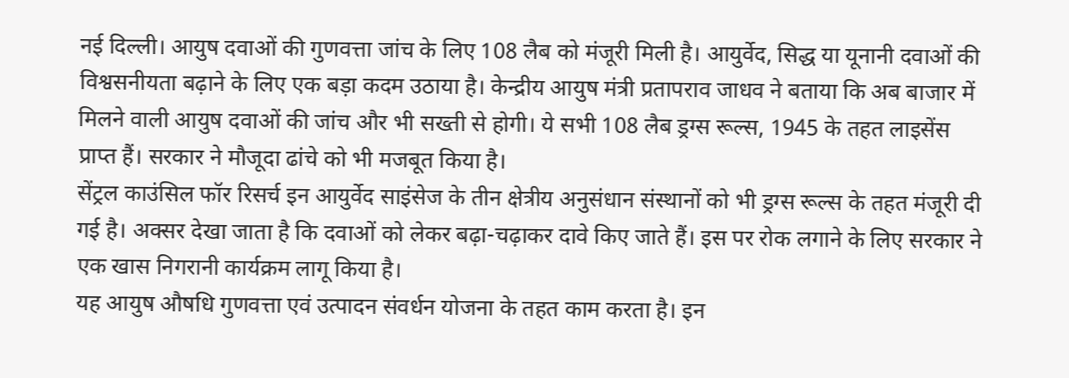नई दिल्ली। आयुष दवाओं की गुणवत्ता जांच के लिए 108 लैब को मंजूरी मिली है। आयुर्वेद, सिद्ध या यूनानी दवाओं की विश्वसनीयता बढ़ाने के लिए एक बड़ा कदम उठाया है। केन्द्रीय आयुष मंत्री प्रतापराव जाधव ने बताया कि अब बाजार में मिलने वाली आयुष दवाओं की जांच और भी सख्ती से होगी। ये सभी 108 लैब ड्रग्स रूल्स, 1945 के तहत लाइसेंस प्राप्त हैं। सरकार ने मौजूदा ढांचे को भी मजबूत किया है।
सेंट्रल काउंसिल फॉर रिसर्च इन आयुर्वेद साइंसेज के तीन क्षेत्रीय अनुसंधान संस्थानों को भी ड्रग्स रूल्स के तहत मंजूरी दी गई है। अक्सर देखा जाता है कि दवाओं को लेकर बढ़ा-चढ़ाकर दावे किए जाते हैं। इस पर रोक लगाने के लिए सरकार ने एक खास निगरानी कार्यक्रम लागू किया है।
यह आयुष औषधि गुणवत्ता एवं उत्पादन संवर्धन योजना के तहत काम करता है। इन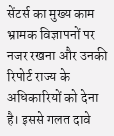सेंटर्स का मुख्य काम भ्रामक विज्ञापनों पर नजर रखना और उनकी रिपोर्ट राज्य के अधिकारियों को देना है। इससे गलत दावे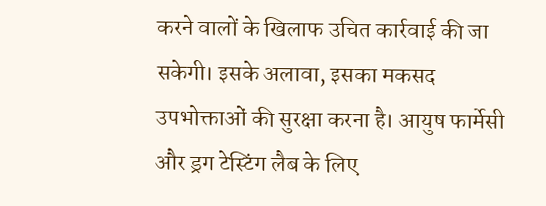करने वालों के खिलाफ उचित कार्रवाई की जा सकेगी। इसके अलावा, इसका मकसद उपभोक्ताओं की सुरक्षा करना है। आयुष फार्मेसी और ड्रग टेस्टिंग लैब के लिए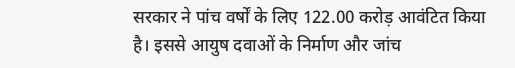सरकार ने पांच वर्षों के लिए 122.00 करोड़ आवंटित किया है। इससे आयुष दवाओं के निर्माण और जांच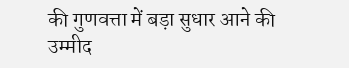की गुणवत्ता में बड़ा सुधार आने की उम्मीद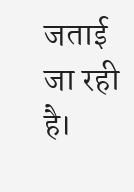जताई जा रही है।